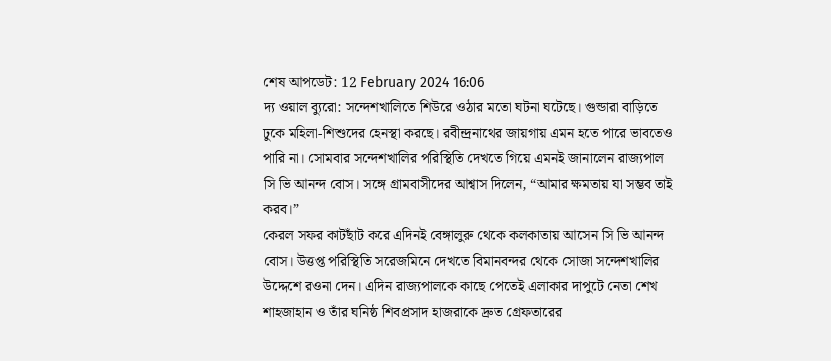শেষ আপডেট: 12 February 2024 16:06
দ্য ওয়াল ব্যুরো: সন্দেশখালিতে শিউরে ওঠার মতো ঘটনা ঘটেছে। গুন্ডারা বাড়িতে ঢুকে মহিলা-শিশুদের হেনস্থা করছে। রবীন্দ্রনাথের জায়গায় এমন হতে পারে ভাবতেও পারি না। সোমবার সন্দেশখালির পরিস্থিতি দেখতে গিয়ে এমনই জানালেন রাজ্যপাল সি ভি আনন্দ বোস। সঙ্গে গ্রামবাসীদের আশ্বাস দিলেন, “আমার ক্ষমতায় যা সম্ভব তাই করব।”
কেরল সফর কাটছাঁট করে এদিনই বেঙ্গালুরু থেকে কলকাতায় আসেন সি ভি আনন্দ বোস। উত্তপ্ত পরিস্থিতি সরেজমিনে দেখতে বিমানবন্দর থেকে সোজা সন্দেশখালির উদ্দেশে রওনা দেন। এদিন রাজ্যপালকে কাছে পেতেই এলাকার দাপুটে নেতা শেখ শাহজাহান ও তাঁর ঘনিষ্ঠ শিবপ্রসাদ হাজরাকে দ্রুত গ্রেফতারের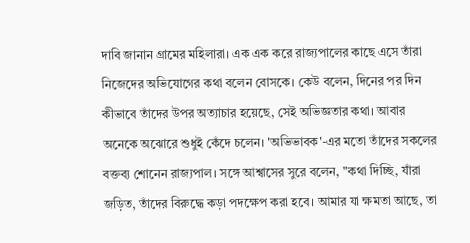দাবি জানান গ্রামের মহিলারা। এক এক করে রাজ্যপালের কাছে এসে তাঁরা নিজেদের অভিযোগের কথা বলেন বোসকে। কেউ বলেন, দিনের পর দিন কীভাবে তাঁদের উপর অত্যাচার হয়েছে, সেই অভিজ্ঞতার কথা। আবার অনেকে অঝোরে শুধুই কেঁদে চলেন। 'অভিভাবক'-এর মতো তাঁদের সকলের বক্তব্য শোনেন রাজ্যপাল। সঙ্গে আশ্বাসের সুরে বলেন, "কথা দিচ্ছি, যাঁরা জড়িত, তাঁদের বিরুদ্ধে কড়া পদক্ষেপ করা হবে। আমার যা ক্ষমতা আছে, তা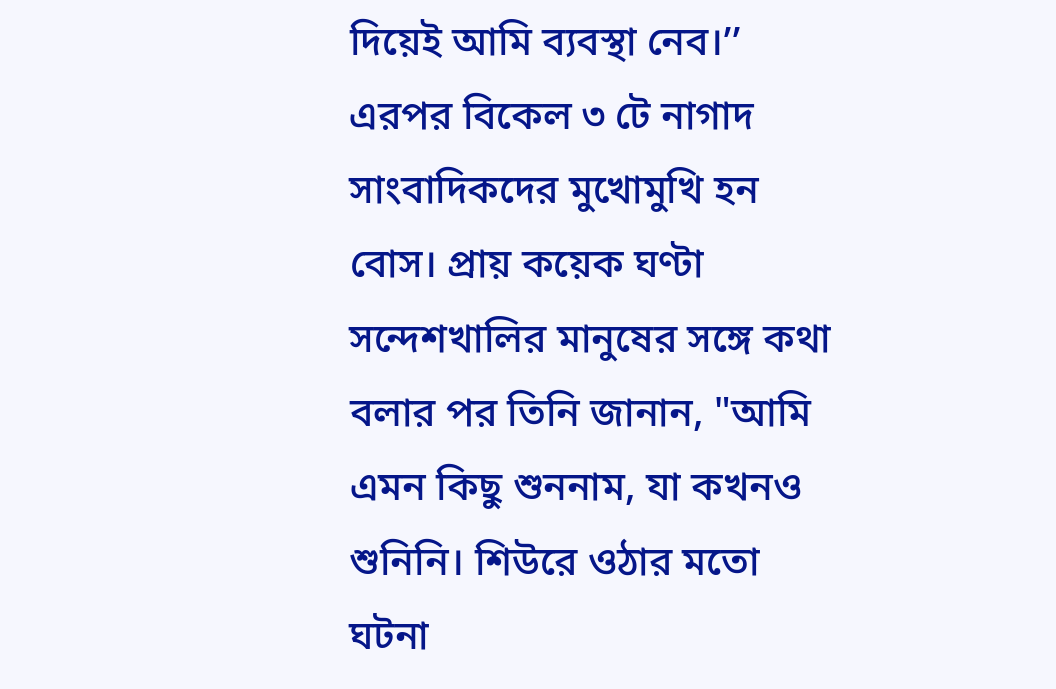দিয়েই আমি ব্যবস্থা নেব।’’
এরপর বিকেল ৩ টে নাগাদ সাংবাদিকদের মুখোমুখি হন বোস। প্রায় কয়েক ঘণ্টা সন্দেশখালির মানুষের সঙ্গে কথা বলার পর তিনি জানান, "আমি এমন কিছু শুননাম, যা কখনও শুনিনি। শিউরে ওঠার মতো ঘটনা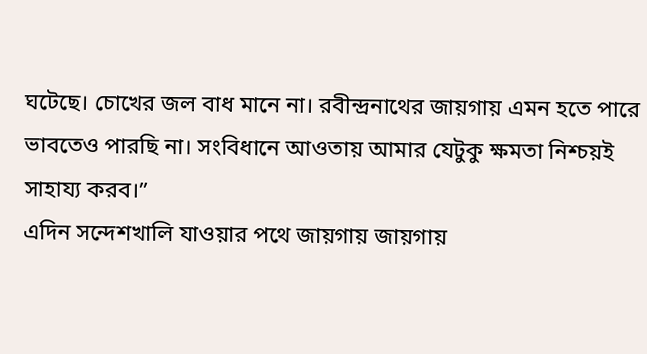ঘটেছে। চোখের জল বাধ মানে না। রবীন্দ্রনাথের জায়গায় এমন হতে পারে ভাবতেও পারছি না। সংবিধানে আওতায় আমার যেটুকু ক্ষমতা নিশ্চয়ই সাহায্য করব।”
এদিন সন্দেশখালি যাওয়ার পথে জায়গায় জায়গায়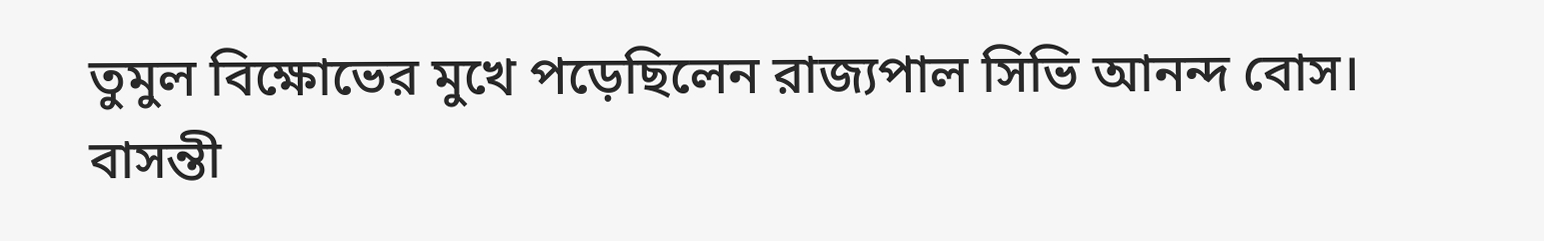তুমুল বিক্ষোভের মুখে পড়েছিলেন রাজ্যপাল সিভি আনন্দ বোস। বাসন্তী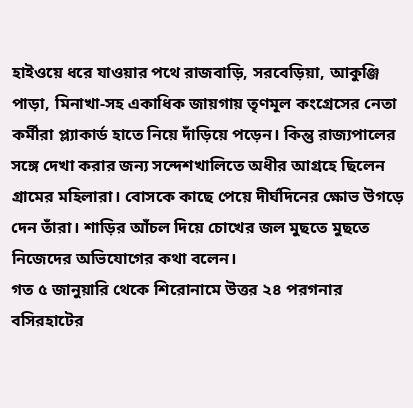হাইওয়ে ধরে যাওয়ার পথে রাজবাড়ি, সরবেড়িয়া, আকুঞ্জি পাড়া, মিনাখা-সহ একাধিক জায়গায় তৃণমূল কংগ্রেসের নেতা কর্মীরা প্ল্যাকার্ড হাতে নিয়ে দাঁড়িয়ে পড়েন। কিন্তু রাজ্যপালের সঙ্গে দেখা করার জন্য সন্দেশখালিতে অধীর আগ্রহে ছিলেন গ্রামের মহিলারা। বোসকে কাছে পেয়ে দীর্ঘদিনের ক্ষোভ উগড়ে দেন তাঁরা। শাড়ির আঁচল দিয়ে চোখের জল মুছতে মুছতে নিজেদের অভিযোগের কথা বলেন।
গত ৫ জানুয়ারি থেকে শিরোনামে উত্তর ২৪ পরগনার বসিরহাটের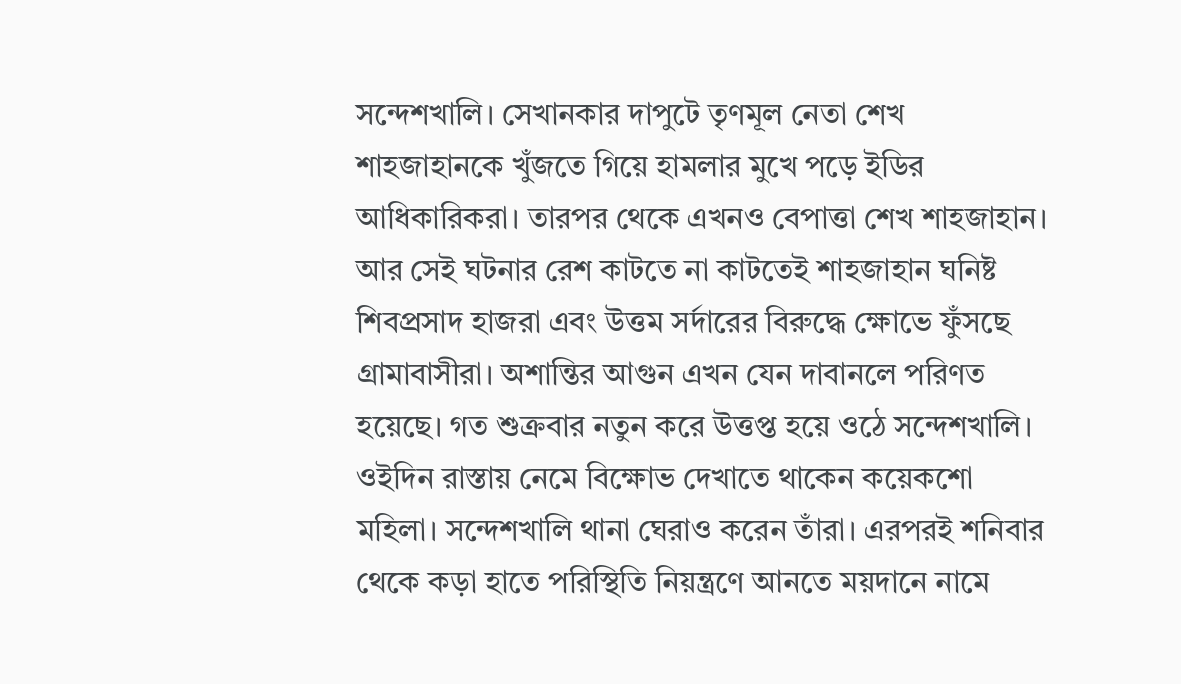সন্দেশখালি। সেখানকার দাপুটে তৃণমূল নেতা শেখ শাহজাহানকে খুঁজতে গিয়ে হামলার মুখে পড়ে ইডির আধিকারিকরা। তারপর থেকে এখনও বেপাত্তা শেখ শাহজাহান। আর সেই ঘটনার রেশ কাটতে না কাটতেই শাহজাহান ঘনিষ্ট শিবপ্রসাদ হাজরা এবং উত্তম সর্দারের বিরুদ্ধে ক্ষোভে ফুঁসছে গ্রামাবাসীরা। অশান্তির আগুন এখন যেন দাবানলে পরিণত হয়েছে। গত শুক্রবার নতুন করে উত্তপ্ত হয়ে ওঠে সন্দেশখালি। ওইদিন রাস্তায় নেমে বিক্ষোভ দেখাতে থাকেন কয়েকশো মহিলা। সন্দেশখালি থানা ঘেরাও করেন তাঁরা। এরপরই শনিবার থেকে কড়া হাতে পরিস্থিতি নিয়ন্ত্রণে আনতে ময়দানে নামে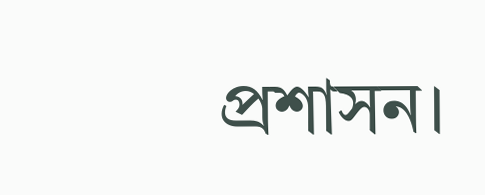প্রশাসন।